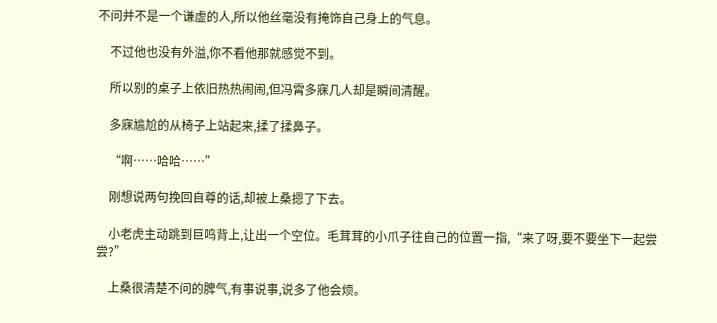不问并不是一个谦虚的人,所以他丝毫没有掩饰自己身上的气息。

    不过他也没有外溢,你不看他那就感觉不到。

    所以别的桌子上依旧热热闹闹,但冯霄多寐几人却是瞬间清醒。

    多寐尴尬的从椅子上站起来,揉了揉鼻子。

    “啊……哈哈……”

    刚想说两句挽回自尊的话,却被上桑摁了下去。

    小老虎主动跳到巨鸣背上,让出一个空位。毛茸茸的小爪子往自己的位置一指,“来了呀,要不要坐下一起尝尝?”

    上桑很清楚不问的脾气,有事说事,说多了他会烦。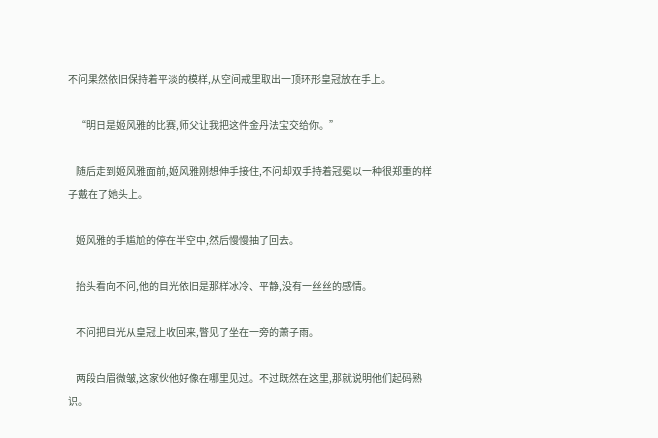不问果然依旧保持着平淡的模样,从空间戒里取出一顶环形皇冠放在手上。

    “明日是姬风雅的比赛,师父让我把这件金丹法宝交给你。”

    随后走到姬风雅面前,姬风雅刚想伸手接住,不问却双手持着冠冕以一种很郑重的样子戴在了她头上。

    姬风雅的手尴尬的停在半空中,然后慢慢抽了回去。

    抬头看向不问,他的目光依旧是那样冰冷、平静,没有一丝丝的感情。

    不问把目光从皇冠上收回来,瞥见了坐在一旁的萧子雨。

    两段白眉微皱,这家伙他好像在哪里见过。不过既然在这里,那就说明他们起码熟识。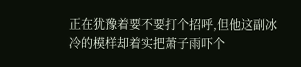正在犹豫着要不要打个招呼,但他这副冰冷的模样却着实把萧子雨吓个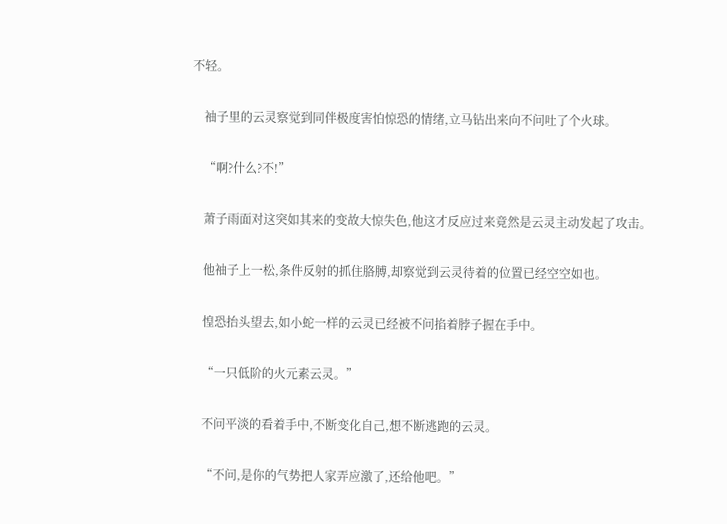不轻。

    袖子里的云灵察觉到同伴极度害怕惊恐的情绪,立马钻出来向不问吐了个火球。

    “啊?什么?不!”

    萧子雨面对这突如其来的变故大惊失色,他这才反应过来竟然是云灵主动发起了攻击。

    他袖子上一松,条件反射的抓住胳膊,却察觉到云灵待着的位置已经空空如也。

    惶恐抬头望去,如小蛇一样的云灵已经被不问掐着脖子握在手中。

    “一只低阶的火元素云灵。”

    不问平淡的看着手中,不断变化自己,想不断逃跑的云灵。

    “不问,是你的气势把人家弄应激了,还给他吧。”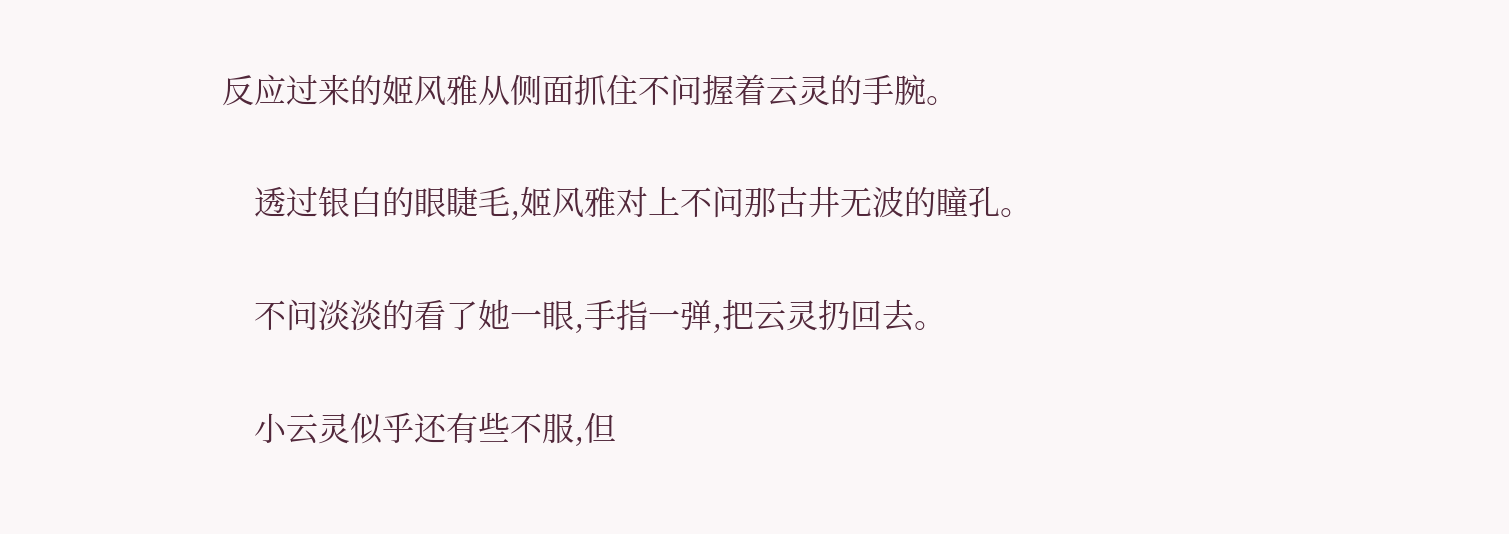反应过来的姬风雅从侧面抓住不问握着云灵的手腕。

    透过银白的眼睫毛,姬风雅对上不问那古井无波的瞳孔。

    不问淡淡的看了她一眼,手指一弹,把云灵扔回去。

    小云灵似乎还有些不服,但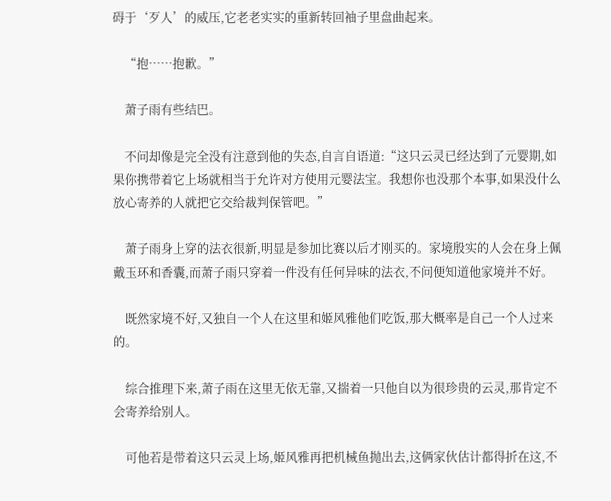碍于‘歹人’的威压,它老老实实的重新转回袖子里盘曲起来。

    “抱……抱歉。”

    萧子雨有些结巴。

    不问却像是完全没有注意到他的失态,自言自语道:“这只云灵已经达到了元婴期,如果你携带着它上场就相当于允许对方使用元婴法宝。我想你也没那个本事,如果没什么放心寄养的人就把它交给裁判保管吧。”

    萧子雨身上穿的法衣很新,明显是参加比赛以后才刚买的。家境殷实的人会在身上佩戴玉环和香囊,而萧子雨只穿着一件没有任何异味的法衣,不问便知道他家境并不好。

    既然家境不好,又独自一个人在这里和姬风雅他们吃饭,那大概率是自己一个人过来的。

    综合推理下来,萧子雨在这里无依无靠,又揣着一只他自以为很珍贵的云灵,那肯定不会寄养给别人。

    可他若是带着这只云灵上场,姬风雅再把机械鱼抛出去,这俩家伙估计都得折在这,不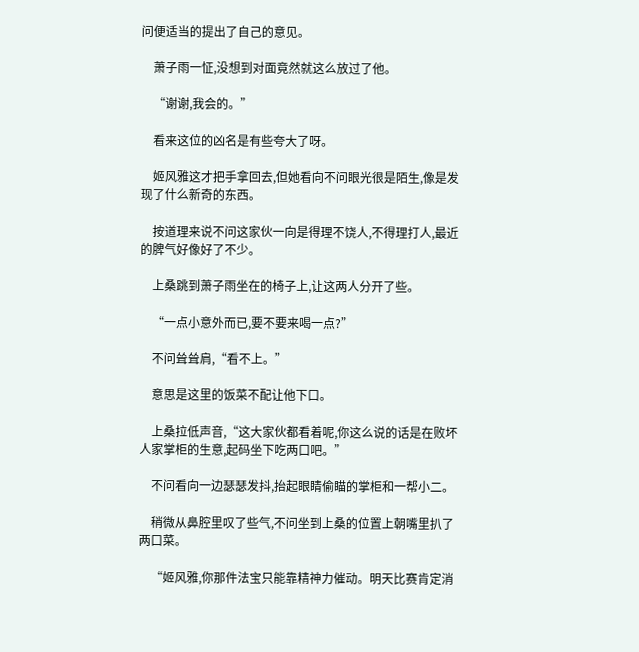问便适当的提出了自己的意见。

    萧子雨一怔,没想到对面竟然就这么放过了他。

    “谢谢,我会的。”

    看来这位的凶名是有些夸大了呀。

    姬风雅这才把手拿回去,但她看向不问眼光很是陌生,像是发现了什么新奇的东西。

    按道理来说不问这家伙一向是得理不饶人,不得理打人,最近的脾气好像好了不少。

    上桑跳到萧子雨坐在的椅子上,让这两人分开了些。

    “一点小意外而已,要不要来喝一点?”

    不问耸耸肩,“看不上。”

    意思是这里的饭菜不配让他下口。

    上桑拉低声音,“这大家伙都看着呢,你这么说的话是在败坏人家掌柜的生意,起码坐下吃两口吧。”

    不问看向一边瑟瑟发抖,抬起眼睛偷瞄的掌柜和一帮小二。

    稍微从鼻腔里叹了些气,不问坐到上桑的位置上朝嘴里扒了两口菜。

    “姬风雅,你那件法宝只能靠精神力催动。明天比赛肯定消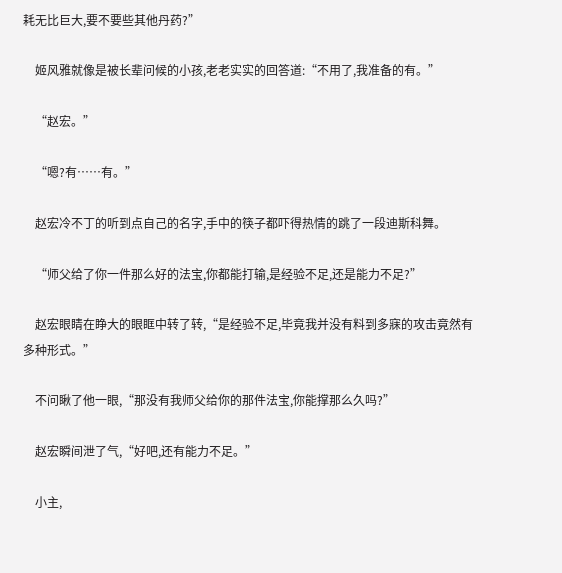耗无比巨大,要不要些其他丹药?”

    姬风雅就像是被长辈问候的小孩,老老实实的回答道:“不用了,我准备的有。”

    “赵宏。”

    “嗯?有……有。”

    赵宏冷不丁的听到点自己的名字,手中的筷子都吓得热情的跳了一段迪斯科舞。

    “师父给了你一件那么好的法宝,你都能打输,是经验不足,还是能力不足?”

    赵宏眼睛在睁大的眼眶中转了转,“是经验不足,毕竟我并没有料到多寐的攻击竟然有多种形式。”

    不问瞅了他一眼,“那没有我师父给你的那件法宝,你能撑那么久吗?”

    赵宏瞬间泄了气,“好吧,还有能力不足。”

    小主,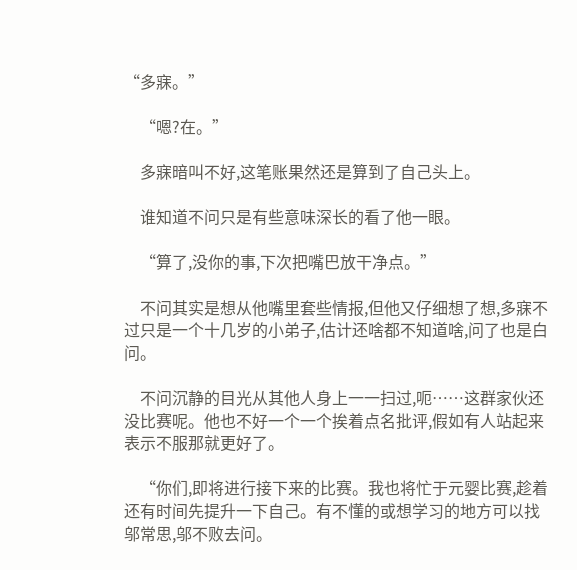“多寐。”

    “嗯?在。”

    多寐暗叫不好,这笔账果然还是算到了自己头上。

    谁知道不问只是有些意味深长的看了他一眼。

    “算了,没你的事,下次把嘴巴放干净点。”

    不问其实是想从他嘴里套些情报,但他又仔细想了想,多寐不过只是一个十几岁的小弟子,估计还啥都不知道啥,问了也是白问。

    不问沉静的目光从其他人身上一一扫过,呃……这群家伙还没比赛呢。他也不好一个一个挨着点名批评,假如有人站起来表示不服那就更好了。

    “你们,即将进行接下来的比赛。我也将忙于元婴比赛,趁着还有时间先提升一下自己。有不懂的或想学习的地方可以找邬常思,邬不败去问。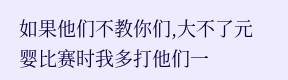如果他们不教你们,大不了元婴比赛时我多打他们一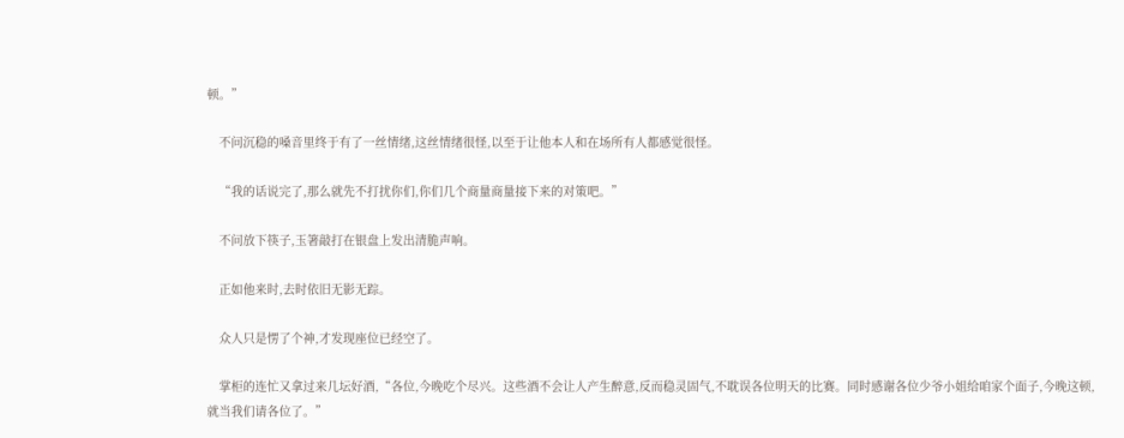顿。”

    不问沉稳的嗓音里终于有了一丝情绪,这丝情绪很怪,以至于让他本人和在场所有人都感觉很怪。

    “我的话说完了,那么就先不打扰你们,你们几个商量商量接下来的对策吧。”

    不问放下筷子,玉箸敲打在银盘上发出清脆声响。

    正如他来时,去时依旧无影无踪。

    众人只是愣了个神,才发现座位已经空了。

    掌柜的连忙又拿过来几坛好酒,“各位,今晚吃个尽兴。这些酒不会让人产生醉意,反而稳灵固气,不耽误各位明天的比赛。同时感谢各位少爷小姐给咱家个面子,今晚这顿,就当我们请各位了。”